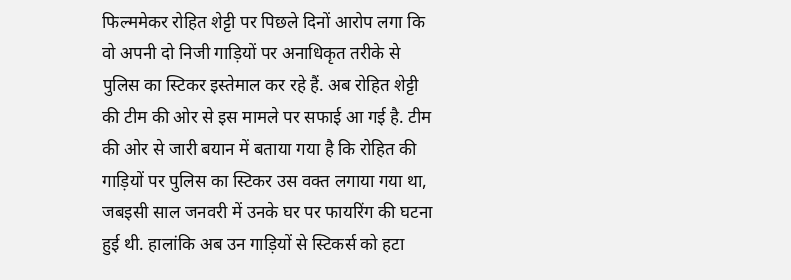फिल्ममेकर रोहित शेट्टी पर पिछले दिनों आरोप लगा कि वो अपनी दो निजी गाड़ियों पर अनाधिकृत तरीके से पुलिस का स्टिकर इस्तेमाल कर रहे हैं. अब रोहित शेट्टी की टीम की ओर से इस मामले पर सफाई आ गई है. टीम की ओर से जारी बयान में बताया गया है कि रोहित की गाड़ियों पर पुलिस का स्टिकर उस वक्त लगाया गया था, जबइसी साल जनवरी में उनके घर पर फायरिंग की घटना हुई थी. हालांकि अब उन गाड़ियों से स्टिकर्स को हटा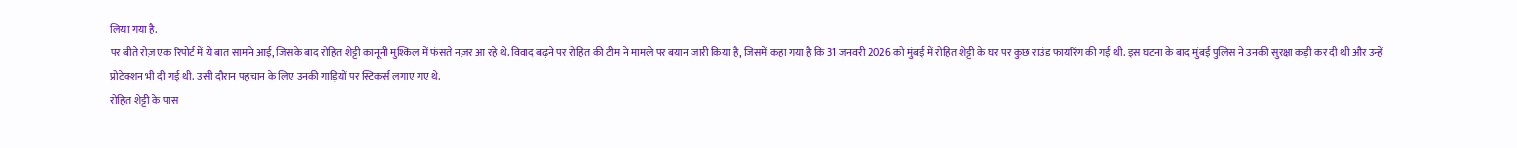लिया गया है.
पर बीते रोज़ एक रिपोर्ट में ये बात सामने आई, जिसके बाद रोहित शेट्टी कानूनी मुश्किल में फंसते नज़र आ रहे थे. विवाद बढ़ने पर रोहित की टीम ने मामले पर बयान जारी किया है, जिसमें कहा गया है कि 31 जनवरी 2026 को मुंबई में रोहित शेट्टी के घर पर कुछ राउंड फायरिंग की गई थी. इस घटना के बाद मुंबई पुलिस ने उनकी सुरक्षा कड़ी कर दी थी और उन्हें प्रोटेक्शन भी दी गई थी. उसी दौरान पहचान के लिए उनकी गाड़ियों पर स्टिकर्स लगाए गए थे.
रोहित शेट्टी के पास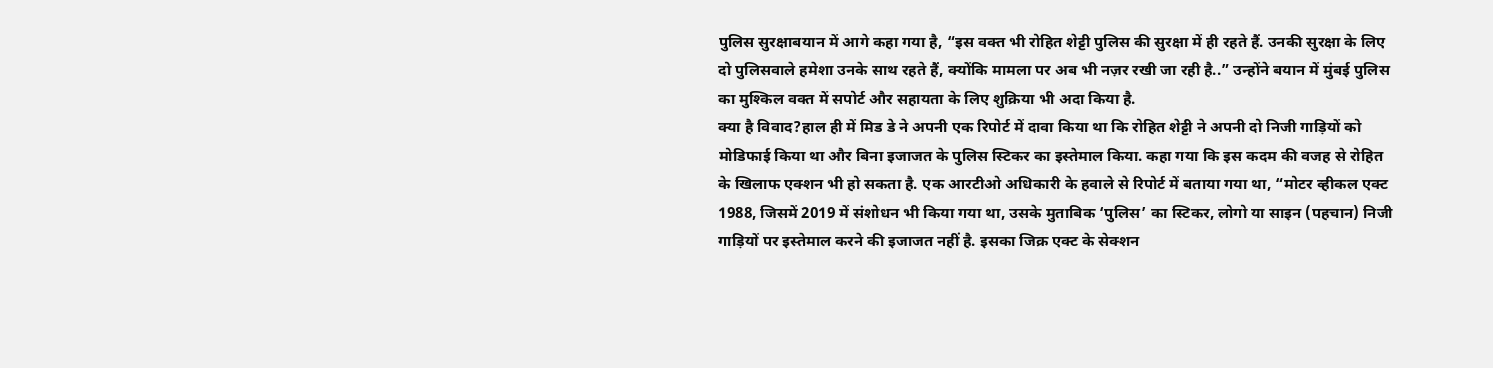पुलिस सुरक्षाबयान में आगे कहा गया है, “इस वक्त भी रोहित शेट्टी पुलिस की सुरक्षा में ही रहते हैं. उनकी सुरक्षा के लिए दो पुलिसवाले हमेशा उनके साथ रहते हैं, क्योंकि मामला पर अब भी नज़र रखी जा रही है..” उन्होंने बयान में मुंबई पुलिस का मुश्किल वक्त में सपोर्ट और सहायता के लिए शुक्रिया भी अदा किया है.
क्या है विवाद?हाल ही में मिड डे ने अपनी एक रिपोर्ट में दावा किया था कि रोहित शेट्टी ने अपनी दो निजी गाड़ियों को मोडिफाई किया था और बिना इजाजत के पुलिस स्टिकर का इस्तेमाल किया. कहा गया कि इस कदम की वजह से रोहित के खिलाफ एक्शन भी हो सकता है. एक आरटीओ अधिकारी के हवाले से रिपोर्ट में बताया गया था, “मोटर व्हीकल एक्ट 1988, जिसमें 2019 में संशोधन भी किया गया था, उसके मुताबिक ‘पुलिस’ का स्टिकर, लोगो या साइन (पहचान) निजी गाड़ियों पर इस्तेमाल करने की इजाजत नहीं है. इसका जिक्र एक्ट के सेक्शन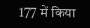177 में किया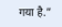गया है.”